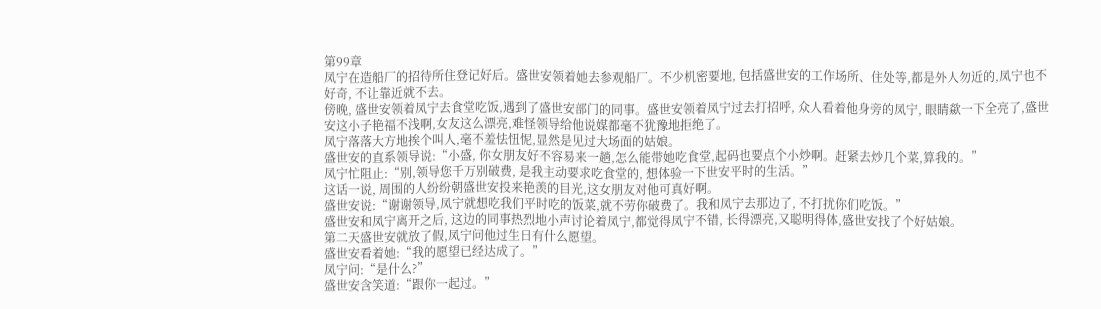第99章
凤宁在造船厂的招待所住登记好后。盛世安领着她去参观船厂。不少机密要地, 包括盛世安的工作场所、住处等,都是外人勿近的,凤宁也不好奇, 不让靠近就不去。
傍晚, 盛世安领着凤宁去食堂吃饭,遇到了盛世安部门的同事。盛世安领着凤宁过去打招呼, 众人看着他身旁的凤宁, 眼睛歘一下全亮了,盛世安这小子艳福不浅啊,女友这么漂亮,难怪领导给他说媒都毫不犹豫地拒绝了。
凤宁落落大方地挨个叫人,毫不羞怯忸怩,显然是见过大场面的姑娘。
盛世安的直系领导说:“小盛, 你女朋友好不容易来一趟,怎么能带她吃食堂,起码也要点个小炒啊。赶紧去炒几个菜,算我的。”
凤宁忙阻止:“别,领导您千万别破费, 是我主动要求吃食堂的, 想体验一下世安平时的生活。”
这话一说, 周围的人纷纷朝盛世安投来艳羡的目光,这女朋友对他可真好啊。
盛世安说:“谢谢领导,凤宁就想吃我们平时吃的饭菜,就不劳你破费了。我和凤宁去那边了, 不打扰你们吃饭。”
盛世安和凤宁离开之后, 这边的同事热烈地小声讨论着凤宁,都觉得凤宁不错, 长得漂亮,又聪明得体,盛世安找了个好姑娘。
第二天盛世安就放了假,凤宁问他过生日有什么愿望。
盛世安看着她:“我的愿望已经达成了。”
凤宁问:“是什么?”
盛世安含笑道:“跟你一起过。”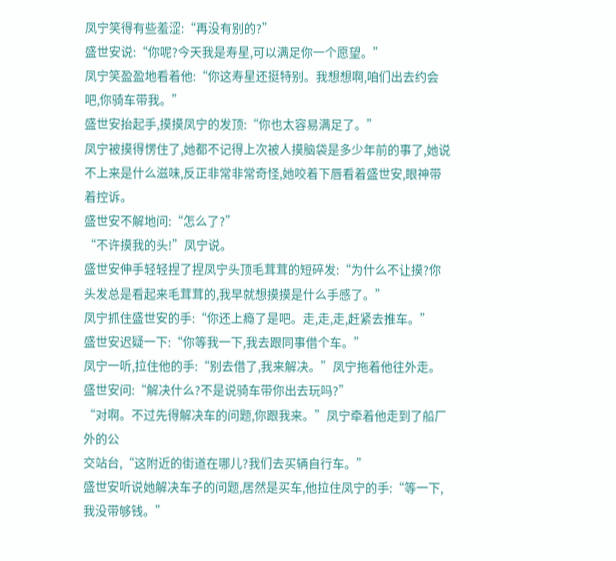凤宁笑得有些羞涩:“再没有别的?”
盛世安说:“你呢?今天我是寿星,可以满足你一个愿望。”
凤宁笑盈盈地看着他:“你这寿星还挺特别。我想想啊,咱们出去约会吧,你骑车带我。”
盛世安抬起手,摸摸凤宁的发顶:“你也太容易满足了。”
凤宁被摸得愣住了,她都不记得上次被人摸脑袋是多少年前的事了,她说不上来是什么滋味,反正非常非常奇怪,她咬着下唇看着盛世安,眼神带着控诉。
盛世安不解地问:“怎么了?”
“不许摸我的头!”凤宁说。
盛世安伸手轻轻捏了捏凤宁头顶毛茸茸的短碎发:“为什么不让摸?你头发总是看起来毛茸茸的,我早就想摸摸是什么手感了。”
凤宁抓住盛世安的手:“你还上瘾了是吧。走,走,走,赶紧去推车。”
盛世安迟疑一下:“你等我一下,我去跟同事借个车。”
凤宁一听,拉住他的手:“别去借了,我来解决。”凤宁拖着他往外走。
盛世安问:“解决什么?不是说骑车带你出去玩吗?”
“对啊。不过先得解决车的问题,你跟我来。”凤宁牵着他走到了船厂外的公
交站台,“这附近的街道在哪儿?我们去买辆自行车。”
盛世安听说她解决车子的问题,居然是买车,他拉住凤宁的手:“等一下,我没带够钱。”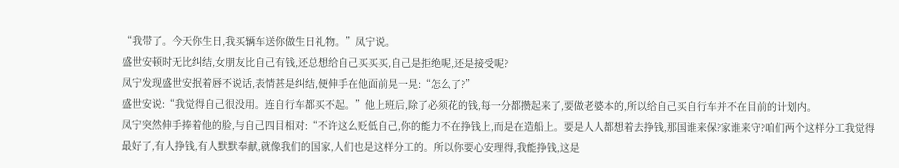“我带了。今天你生日,我买辆车送你做生日礼物。”凤宁说。
盛世安顿时无比纠结,女朋友比自己有钱,还总想给自己买买买,自己是拒绝呢,还是接受呢?
凤宁发现盛世安抿着唇不说话,表情甚是纠结,便伸手在他面前晃一晃:“怎么了?”
盛世安说:“我觉得自己很没用。连自行车都买不起。”他上班后,除了必须花的钱,每一分都攒起来了,要做老婆本的,所以给自己买自行车并不在目前的计划内。
凤宁突然伸手捧着他的脸,与自己四目相对:“不许这么贬低自己,你的能力不在挣钱上,而是在造船上。要是人人都想着去挣钱,那国谁来保?家谁来守?咱们两个这样分工我觉得最好了,有人挣钱,有人默默奉献,就像我们的国家,人们也是这样分工的。所以你要心安理得,我能挣钱,这是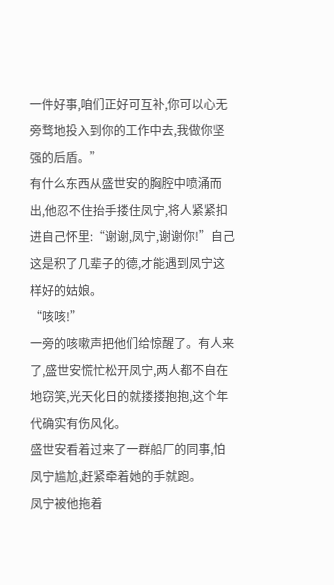一件好事,咱们正好可互补,你可以心无旁骛地投入到你的工作中去,我做你坚强的后盾。”
有什么东西从盛世安的胸腔中喷涌而出,他忍不住抬手搂住凤宁,将人紧紧扣进自己怀里:“谢谢,凤宁,谢谢你!”自己这是积了几辈子的德,才能遇到凤宁这样好的姑娘。
“咳咳!”
一旁的咳嗽声把他们给惊醒了。有人来了,盛世安慌忙松开凤宁,两人都不自在地窃笑,光天化日的就搂搂抱抱,这个年代确实有伤风化。
盛世安看着过来了一群船厂的同事,怕凤宁尴尬,赶紧牵着她的手就跑。
凤宁被他拖着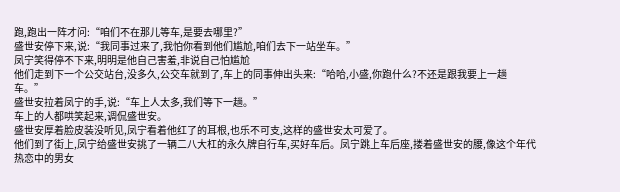跑,跑出一阵才问:“咱们不在那儿等车,是要去哪里?”
盛世安停下来,说:“我同事过来了,我怕你看到他们尴尬,咱们去下一站坐车。”
凤宁笑得停不下来,明明是他自己害羞,非说自己怕尴尬
他们走到下一个公交站台,没多久,公交车就到了,车上的同事伸出头来:“哈哈,小盛,你跑什么?不还是跟我要上一趟车。”
盛世安拉着凤宁的手,说:“车上人太多,我们等下一趟。”
车上的人都哄笑起来,调侃盛世安。
盛世安厚着脸皮装没听见,凤宁看着他红了的耳根,也乐不可支,这样的盛世安太可爱了。
他们到了街上,凤宁给盛世安挑了一辆二八大杠的永久牌自行车,买好车后。凤宁跳上车后座,搂着盛世安的腰,像这个年代热恋中的男女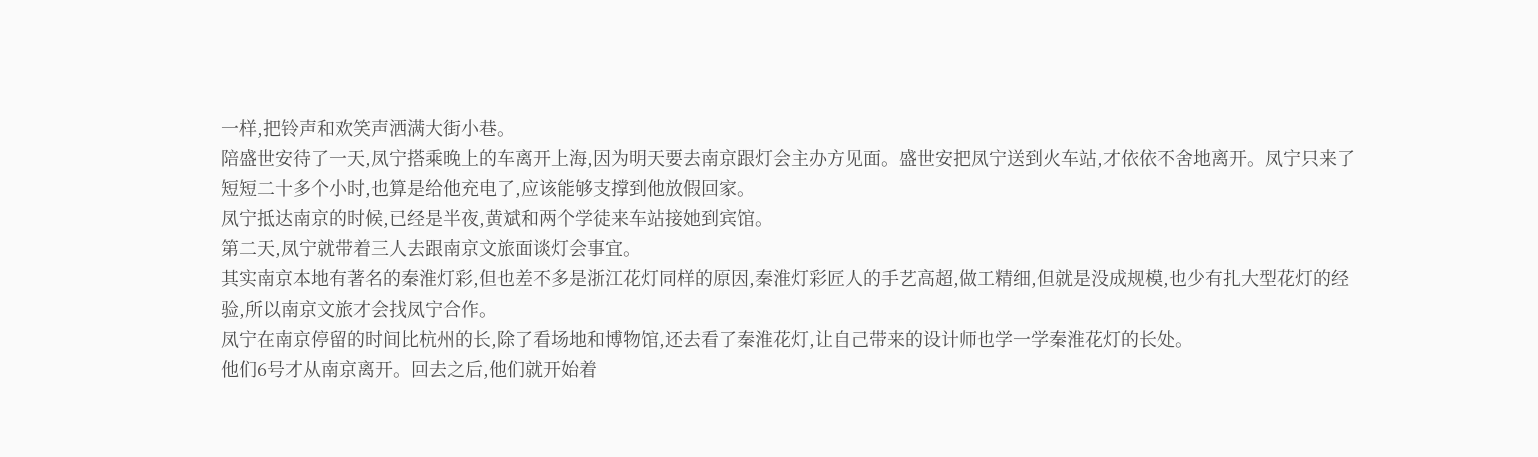一样,把铃声和欢笑声洒满大街小巷。
陪盛世安待了一天,凤宁搭乘晚上的车离开上海,因为明天要去南京跟灯会主办方见面。盛世安把凤宁送到火车站,才依依不舍地离开。凤宁只来了短短二十多个小时,也算是给他充电了,应该能够支撑到他放假回家。
凤宁抵达南京的时候,已经是半夜,黄斌和两个学徒来车站接她到宾馆。
第二天,凤宁就带着三人去跟南京文旅面谈灯会事宜。
其实南京本地有著名的秦淮灯彩,但也差不多是浙江花灯同样的原因,秦淮灯彩匠人的手艺高超,做工精细,但就是没成规模,也少有扎大型花灯的经验,所以南京文旅才会找凤宁合作。
凤宁在南京停留的时间比杭州的长,除了看场地和博物馆,还去看了秦淮花灯,让自己带来的设计师也学一学秦淮花灯的长处。
他们6号才从南京离开。回去之后,他们就开始着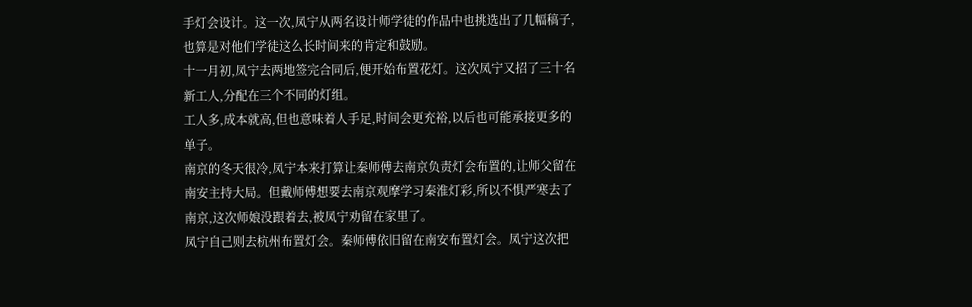手灯会设计。这一次,凤宁从两名设计师学徒的作品中也挑选出了几幅稿子,也算是对他们学徒这么长时间来的肯定和鼓励。
十一月初,凤宁去两地签完合同后,便开始布置花灯。这次凤宁又招了三十名新工人,分配在三个不同的灯组。
工人多,成本就高,但也意味着人手足,时间会更充裕,以后也可能承接更多的单子。
南京的冬天很冷,凤宁本来打算让秦师傅去南京负责灯会布置的,让师父留在南安主持大局。但戴师傅想要去南京观摩学习秦淮灯彩,所以不惧严寒去了南京,这次师娘没跟着去,被凤宁劝留在家里了。
凤宁自己则去杭州布置灯会。秦师傅依旧留在南安布置灯会。凤宁这次把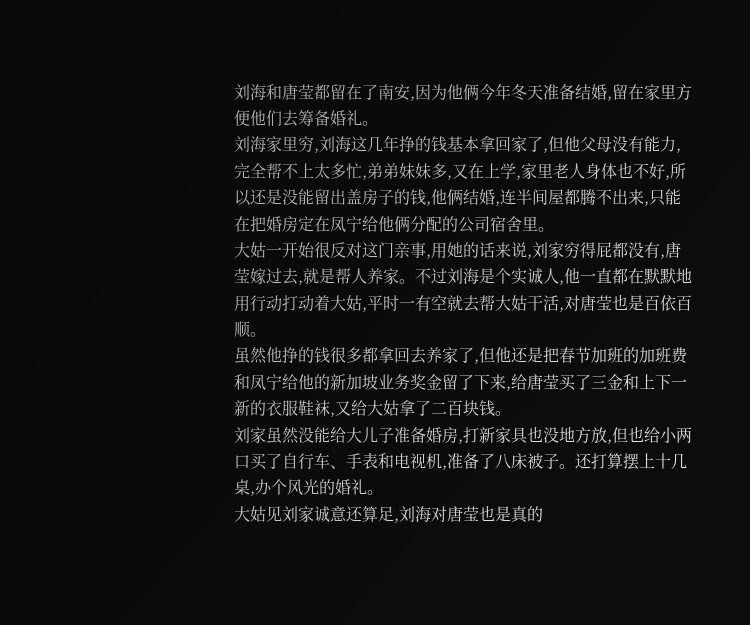刘海和唐莹都留在了南安,因为他俩今年冬天准备结婚,留在家里方便他们去筹备婚礼。
刘海家里穷,刘海这几年挣的钱基本拿回家了,但他父母没有能力,完全帮不上太多忙,弟弟妹妹多,又在上学,家里老人身体也不好,所以还是没能留出盖房子的钱,他俩结婚,连半间屋都腾不出来,只能在把婚房定在凤宁给他俩分配的公司宿舍里。
大姑一开始很反对这门亲事,用她的话来说,刘家穷得屁都没有,唐莹嫁过去,就是帮人养家。不过刘海是个实诚人,他一直都在默默地用行动打动着大姑,平时一有空就去帮大姑干活,对唐莹也是百依百顺。
虽然他挣的钱很多都拿回去养家了,但他还是把春节加班的加班费和凤宁给他的新加坡业务奖金留了下来,给唐莹买了三金和上下一新的衣服鞋袜,又给大姑拿了二百块钱。
刘家虽然没能给大儿子准备婚房,打新家具也没地方放,但也给小两口买了自行车、手表和电视机,准备了八床被子。还打算摆上十几桌,办个风光的婚礼。
大姑见刘家诚意还算足,刘海对唐莹也是真的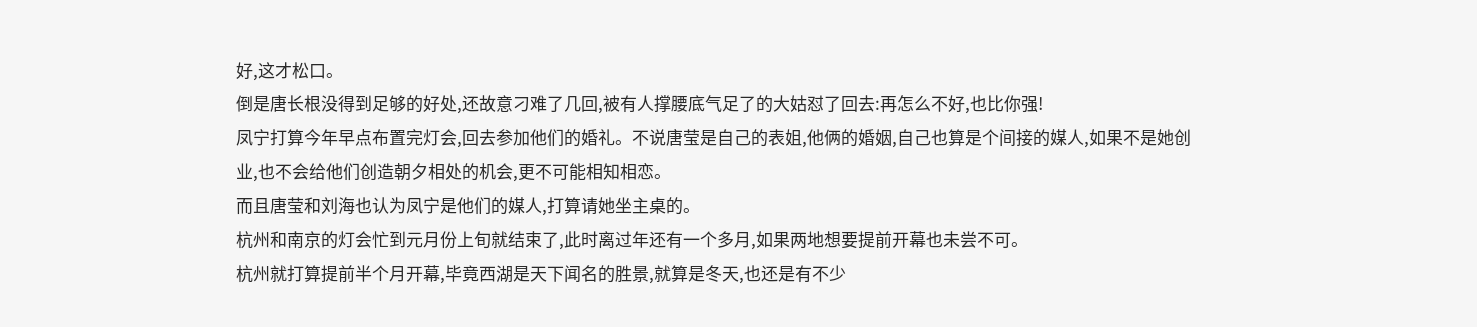好,这才松口。
倒是唐长根没得到足够的好处,还故意刁难了几回,被有人撑腰底气足了的大姑怼了回去:再怎么不好,也比你强!
凤宁打算今年早点布置完灯会,回去参加他们的婚礼。不说唐莹是自己的表姐,他俩的婚姻,自己也算是个间接的媒人,如果不是她创业,也不会给他们创造朝夕相处的机会,更不可能相知相恋。
而且唐莹和刘海也认为凤宁是他们的媒人,打算请她坐主桌的。
杭州和南京的灯会忙到元月份上旬就结束了,此时离过年还有一个多月,如果两地想要提前开幕也未尝不可。
杭州就打算提前半个月开幕,毕竟西湖是天下闻名的胜景,就算是冬天,也还是有不少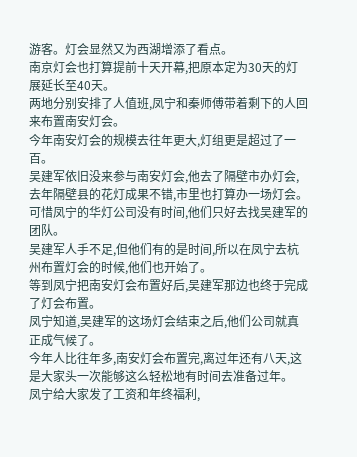游客。灯会显然又为西湖增添了看点。
南京灯会也打算提前十天开幕,把原本定为30天的灯展延长至40天。
两地分别安排了人值班,凤宁和秦师傅带着剩下的人回来布置南安灯会。
今年南安灯会的规模去往年更大,灯组更是超过了一百。
吴建军依旧没来参与南安灯会,他去了隔壁市办灯会,去年隔壁县的花灯成果不错,市里也打算办一场灯会。可惜凤宁的华灯公司没有时间,他们只好去找吴建军的团队。
吴建军人手不足,但他们有的是时间,所以在凤宁去杭州布置灯会的时候,他们也开始了。
等到凤宁把南安灯会布置好后,吴建军那边也终于完成了灯会布置。
凤宁知道,吴建军的这场灯会结束之后,他们公司就真正成气候了。
今年人比往年多,南安灯会布置完,离过年还有八天,这是大家头一次能够这么轻松地有时间去准备过年。
凤宁给大家发了工资和年终福利,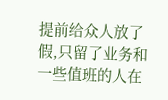提前给众人放了假,只留了业务和一些值班的人在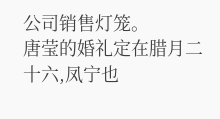公司销售灯笼。
唐莹的婚礼定在腊月二十六,凤宁也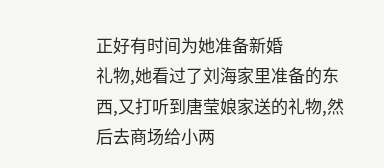正好有时间为她准备新婚
礼物,她看过了刘海家里准备的东西,又打听到唐莹娘家送的礼物,然后去商场给小两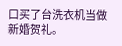口买了台洗衣机当做新婚贺礼。